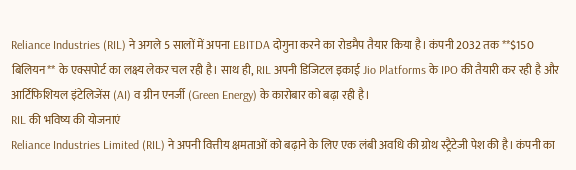Reliance Industries (RIL) ने अगले 5 सालों में अपना EBITDA दोगुना करने का रोडमैप तैयार किया है। कंपनी 2032 तक **$150 बिलियन** के एक्सपोर्ट का लक्ष्य लेकर चल रही है। साथ ही, RIL अपनी डिजिटल इकाई Jio Platforms के IPO की तैयारी कर रही है और आर्टिफिशियल इंटेलिजेंस (AI) व ग्रीन एनर्जी (Green Energy) के कारोबार को बढ़ा रही है।
RIL की भविष्य की योजनाएं
Reliance Industries Limited (RIL) ने अपनी वित्तीय क्षमताओं को बढ़ाने के लिए एक लंबी अवधि की ग्रोथ स्ट्रैटेजी पेश की है। कंपनी का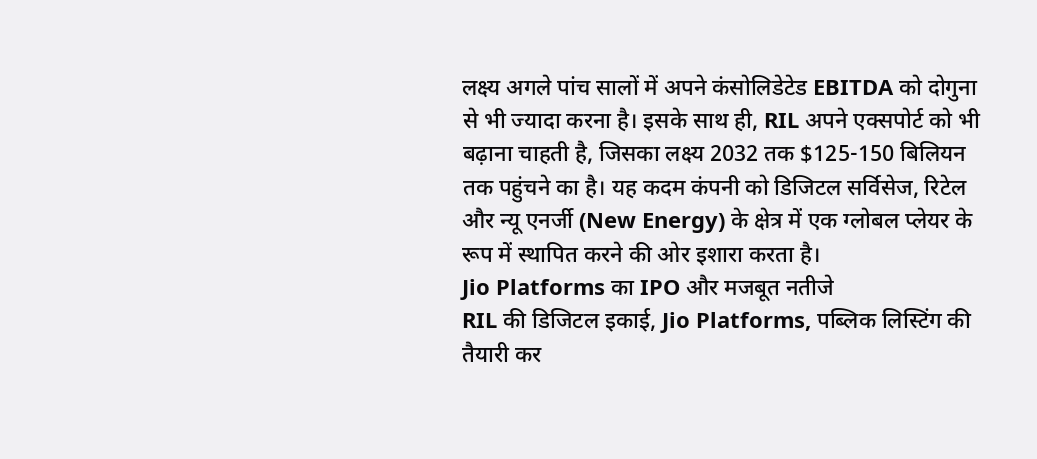लक्ष्य अगले पांच सालों में अपने कंसोलिडेटेड EBITDA को दोगुना से भी ज्यादा करना है। इसके साथ ही, RIL अपने एक्सपोर्ट को भी बढ़ाना चाहती है, जिसका लक्ष्य 2032 तक $125-150 बिलियन तक पहुंचने का है। यह कदम कंपनी को डिजिटल सर्विसेज, रिटेल और न्यू एनर्जी (New Energy) के क्षेत्र में एक ग्लोबल प्लेयर के रूप में स्थापित करने की ओर इशारा करता है।
Jio Platforms का IPO और मजबूत नतीजे
RIL की डिजिटल इकाई, Jio Platforms, पब्लिक लिस्टिंग की तैयारी कर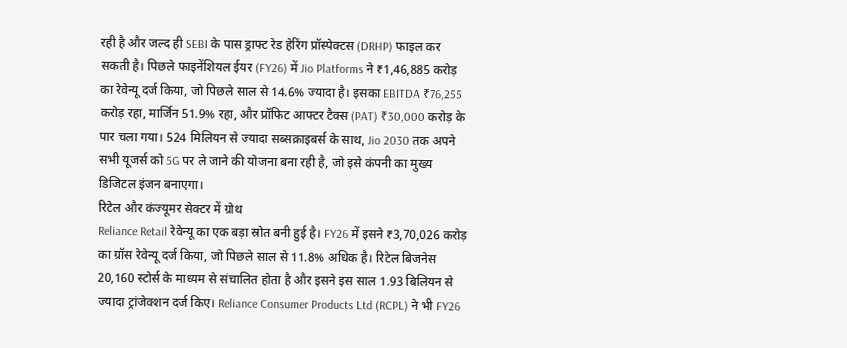रही है और जल्द ही SEBI के पास ड्राफ्ट रेड हेरिंग प्रॉस्पेक्टस (DRHP) फाइल कर सकती है। पिछले फाइनेंशियल ईयर (FY26) में Jio Platforms ने ₹1,46,885 करोड़ का रेवेन्यू दर्ज किया, जो पिछले साल से 14.6% ज्यादा है। इसका EBITDA ₹76,255 करोड़ रहा, मार्जिन 51.9% रहा, और प्रॉफिट आफ्टर टैक्स (PAT) ₹30,000 करोड़ के पार चला गया। 524 मिलियन से ज्यादा सब्सक्राइबर्स के साथ, Jio 2030 तक अपने सभी यूजर्स को 5G पर ले जाने की योजना बना रही है, जो इसे कंपनी का मुख्य डिजिटल इंजन बनाएगा।
रिटेल और कंज्यूमर सेक्टर में ग्रोथ
Reliance Retail रेवेन्यू का एक बड़ा स्रोत बनी हुई है। FY26 में इसने ₹3,70,026 करोड़ का ग्रॉस रेवेन्यू दर्ज किया, जो पिछले साल से 11.8% अधिक है। रिटेल बिजनेस 20,160 स्टोर्स के माध्यम से संचालित होता है और इसने इस साल 1.93 बिलियन से ज्यादा ट्रांजेक्शन दर्ज किए। Reliance Consumer Products Ltd (RCPL) ने भी FY26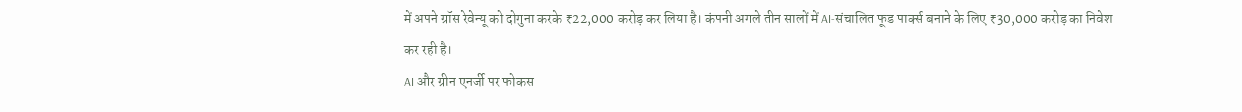में अपने ग्रॉस रेवेन्यू को दोगुना करके ₹22,000 करोड़ कर लिया है। कंपनी अगले तीन सालों में AI-संचालित फूड पार्क्स बनाने के लिए ₹30,000 करोड़ का निवेश कर रही है।
AI और ग्रीन एनर्जी पर फोकस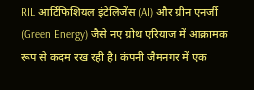RIL आर्टिफिशियल इंटेलिजेंस (AI) और ग्रीन एनर्जी (Green Energy) जैसे नए ग्रोथ एरियाज में आक्रामक रूप से कदम रख रही है। कंपनी जैमनगर में एक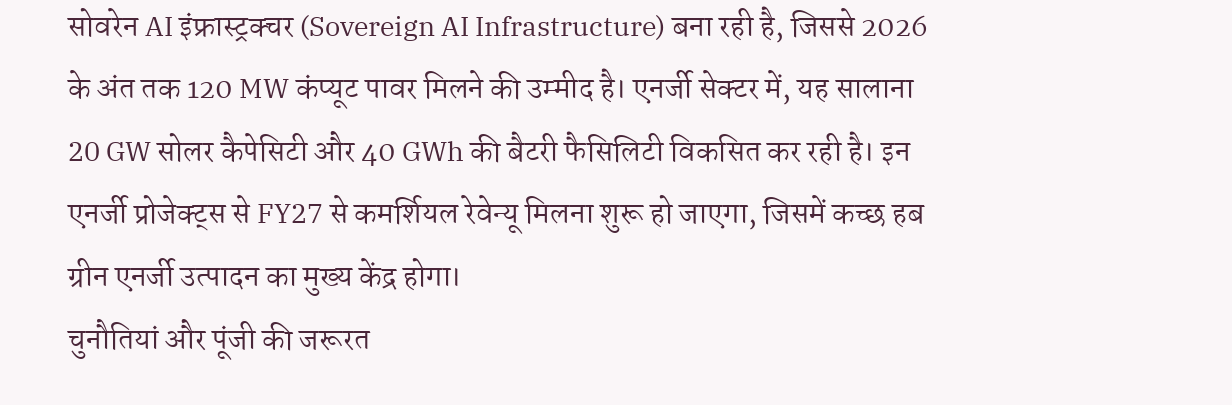सोवरेन AI इंफ्रास्ट्रक्चर (Sovereign AI Infrastructure) बना रही है, जिससे 2026 के अंत तक 120 MW कंप्यूट पावर मिलने की उम्मीद है। एनर्जी सेक्टर में, यह सालाना 20 GW सोलर कैपेसिटी और 40 GWh की बैटरी फैसिलिटी विकसित कर रही है। इन एनर्जी प्रोजेक्ट्स से FY27 से कमर्शियल रेवेन्यू मिलना शुरू हो जाएगा, जिसमें कच्छ हब ग्रीन एनर्जी उत्पादन का मुख्य केंद्र होगा।
चुनौतियां और पूंजी की जरूरत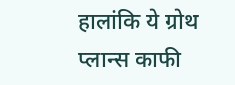हालांकि ये ग्रोथ प्लान्स काफी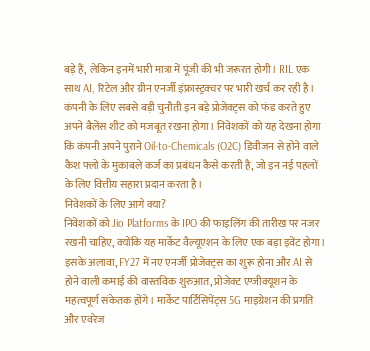बड़े हैं, लेकिन इनमें भारी मात्रा में पूंजी की भी जरूरत होगी। RIL एक साथ AI, रिटेल और ग्रीन एनर्जी इंफ्रास्ट्रक्चर पर भारी खर्च कर रही है। कंपनी के लिए सबसे बड़ी चुनौती इन बड़े प्रोजेक्ट्स को फंड करते हुए अपने बैलेंस शीट को मजबूत रखना होगा। निवेशकों को यह देखना होगा कि कंपनी अपने पुराने Oil-to-Chemicals (O2C) डिवीजन से होने वाले कैश फ्लो के मुकाबले कर्ज का प्रबंधन कैसे करती है, जो इन नई पहलों के लिए वित्तीय सहारा प्रदान करता है।
निवेशकों के लिए आगे क्या?
निवेशकों को Jio Platforms के IPO की फाइलिंग की तारीख पर नजर रखनी चाहिए, क्योंकि यह मार्केट वैल्यूएशन के लिए एक बड़ा इवेंट होगा। इसके अलावा, FY27 में नए एनर्जी प्रोजेक्ट्स का शुरू होना और AI से होने वाली कमाई की वास्तविक शुरुआत, प्रोजेक्ट एग्जीक्यूशन के महत्वपूर्ण संकेतक होंगे। मार्केट पार्टिसिपेंट्स 5G माइग्रेशन की प्रगति और एवरेज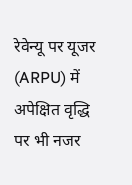रेवेन्यू पर यूजर (ARPU) में अपेक्षित वृद्धि पर भी नजर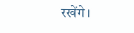रखेंगे।